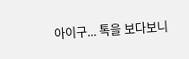아이구... 톡을 보다보니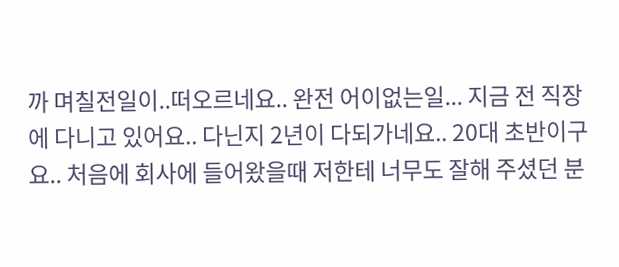까 며칠전일이..떠오르네요.. 완전 어이없는일... 지금 전 직장에 다니고 있어요.. 다닌지 2년이 다되가네요.. 20대 초반이구요.. 처음에 회사에 들어왔을때 저한테 너무도 잘해 주셨던 분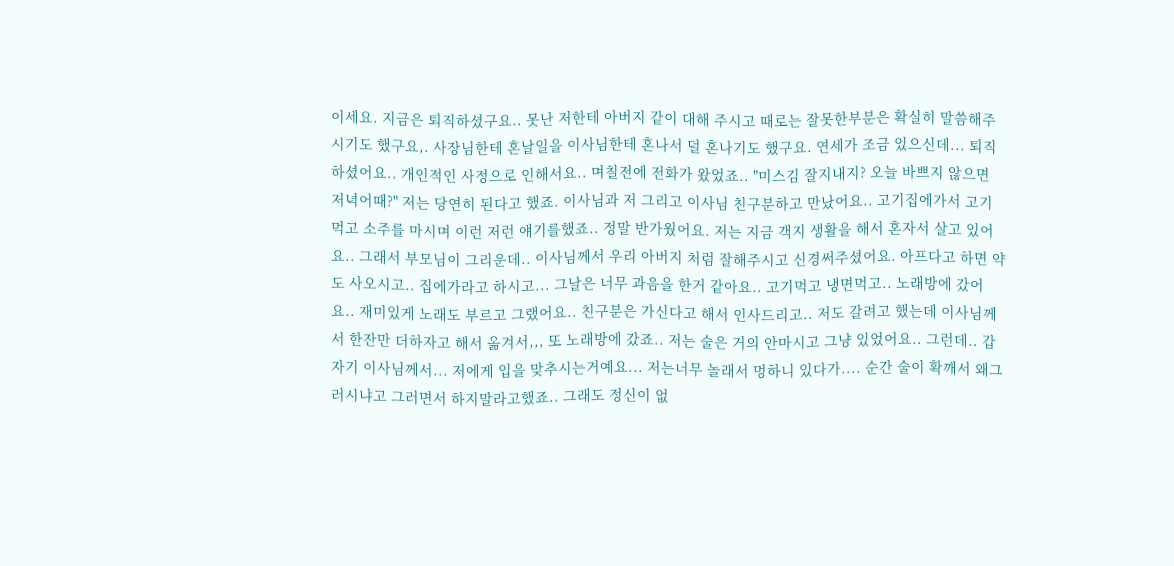이세요. 지금은 퇴직하셨구요.. 못난 저한테 아버지 같이 대해 주시고 때로는 잘못한부분은 확실히 말씀해주시기도 했구요,. 사장님한테 혼날일을 이사님한테 혼나서 덜 혼나기도 했구요. 연세가 조금 있으신데... 퇴직하셨어요.. 개인적인 사정으로 인해서요.. 며칠전에 전화가 왔었죠.. "미스김 잘지내지? 오늘 바쁘지 않으면 저녁어때?" 저는 당연히 된다고 했죠. 이사님과 저 그리고 이사님 친구분하고 만났어요.. 고기집에가서 고기먹고 소주를 마시며 이런 저런 얘기를했죠.. 정말 반가웠어요. 저는 지금 객지 생활을 해서 혼자서 살고 있어요.. 그래서 부모님이 그리운데.. 이사님께서 우리 아버지 처럼 잘해주시고 신경써주셨어요. 아프다고 하면 약도 사오시고.. 집에가라고 하시고... 그날은 너무 과음을 한거 같아요.. 고기먹고 냉면먹고.. 노래방에 갔어요.. 재미있게 노래도 부르고 그랬어요.. 친구분은 가신다고 해서 인사드리고.. 저도 갈려고 했는데 이사님께서 한잔만 더하자고 해서 옮겨서,,, 또 노래방에 갔죠.. 저는 술은 거의 안마시고 그냥 있었어요.. 그런데.. 갑자기 이사님께서... 저에게 입을 맞추시는거예요... 저는너무 놀래서 멍하니 있다가.... 순간 술이 확깨서 왜그러시냐고 그러면서 하지말라고했죠.. 그래도 정신이 없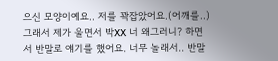으신 모양이예요.. 저를 꽉잡았어요.(어깨를..) 그래서 제가 울면서 박XX 너 왜그러니? 하면서 반말로 얘기를 했어요. 너무 놀래서.. 반말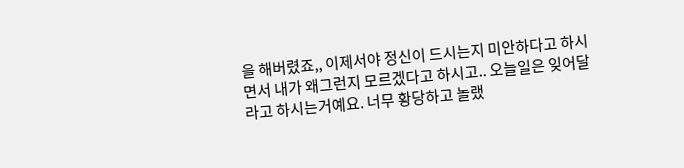을 해버렸죠,, 이제서야 정신이 드시는지 미안하다고 하시면서 내가 왜그런지 모르겠다고 하시고.. 오늘일은 잊어달라고 하시는거예요. 너무 황당하고 놀랬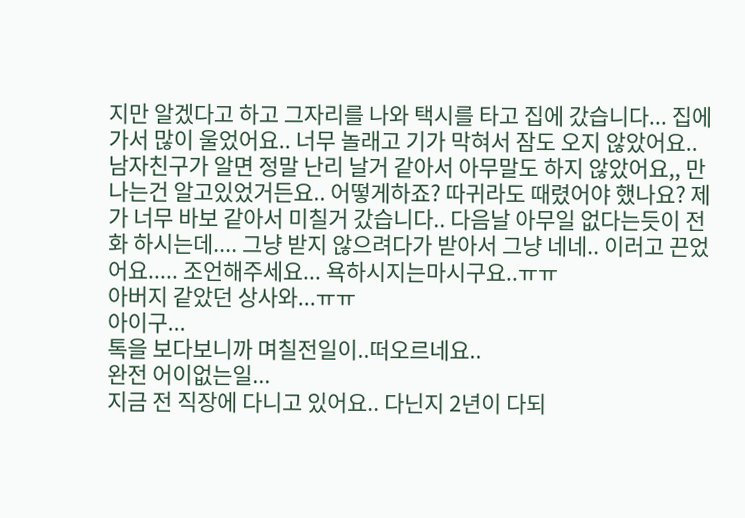지만 알겠다고 하고 그자리를 나와 택시를 타고 집에 갔습니다... 집에가서 많이 울었어요.. 너무 놀래고 기가 막혀서 잠도 오지 않았어요.. 남자친구가 알면 정말 난리 날거 같아서 아무말도 하지 않았어요,, 만나는건 알고있었거든요.. 어떻게하죠? 따귀라도 때렸어야 했나요? 제가 너무 바보 같아서 미칠거 갔습니다.. 다음날 아무일 없다는듯이 전화 하시는데.... 그냥 받지 않으려다가 받아서 그냥 네네.. 이러고 끈었어요..... 조언해주세요... 욕하시지는마시구요..ㅠㅠ
아버지 같았던 상사와...ㅠㅠ
아이구...
톡을 보다보니까 며칠전일이..떠오르네요..
완전 어이없는일...
지금 전 직장에 다니고 있어요.. 다닌지 2년이 다되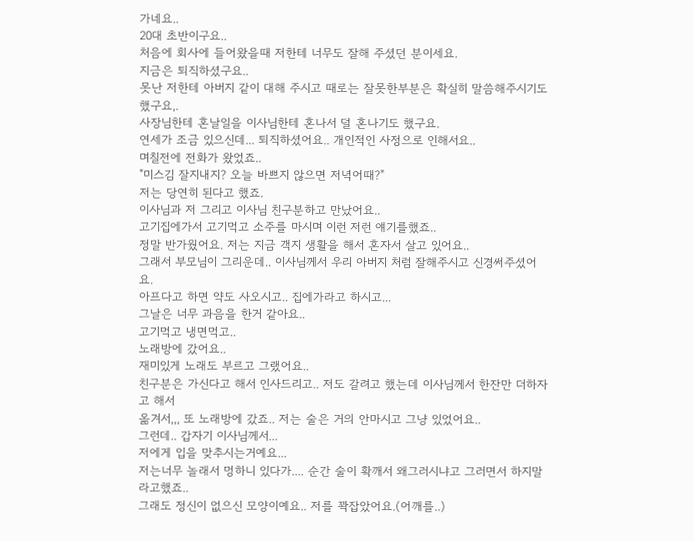가네요..
20대 초반이구요..
처음에 회사에 들어왔을때 저한테 너무도 잘해 주셨던 분이세요.
지금은 퇴직하셨구요..
못난 저한테 아버지 같이 대해 주시고 때로는 잘못한부분은 확실히 말씀해주시기도 했구요,.
사장님한테 혼날일을 이사님한테 혼나서 덜 혼나기도 했구요.
연세가 조금 있으신데... 퇴직하셨어요.. 개인적인 사정으로 인해서요..
며칠전에 전화가 왔었죠..
"미스김 잘지내지? 오늘 바쁘지 않으면 저녁어때?"
저는 당연히 된다고 했죠.
이사님과 저 그리고 이사님 친구분하고 만났어요..
고기집에가서 고기먹고 소주를 마시며 이런 저런 얘기를했죠..
정말 반가웠어요. 저는 지금 객지 생활을 해서 혼자서 살고 있어요..
그래서 부모님이 그리운데.. 이사님께서 우리 아버지 처럼 잘해주시고 신경써주셨어요.
아프다고 하면 약도 사오시고.. 집에가라고 하시고...
그날은 너무 과음을 한거 같아요..
고기먹고 냉면먹고..
노래방에 갔어요..
재미있게 노래도 부르고 그랬어요..
친구분은 가신다고 해서 인사드리고.. 저도 갈려고 했는데 이사님께서 한잔만 더하자고 해서
옮겨서,,, 또 노래방에 갔죠.. 저는 술은 거의 안마시고 그냥 있었어요..
그런데.. 갑자기 이사님께서...
저에게 입을 맞추시는거예요...
저는너무 놀래서 멍하니 있다가.... 순간 술이 확깨서 왜그러시냐고 그러면서 하지말라고했죠..
그래도 정신이 없으신 모양이예요.. 저를 꽉잡았어요.(어깨를..)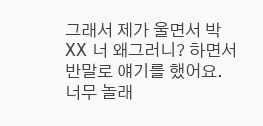그래서 제가 울면서 박XX 너 왜그러니? 하면서 반말로 얘기를 했어요.
너무 놀래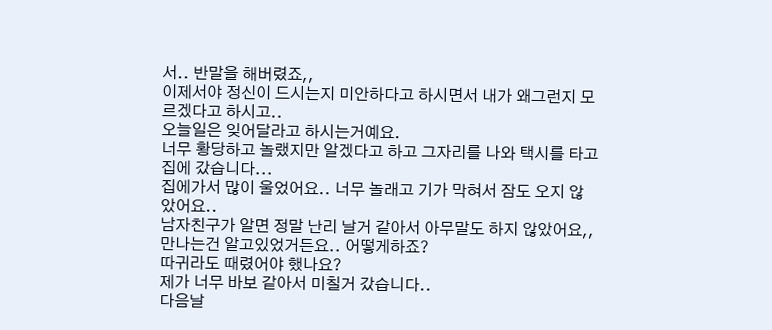서.. 반말을 해버렸죠,,
이제서야 정신이 드시는지 미안하다고 하시면서 내가 왜그런지 모르겠다고 하시고..
오늘일은 잊어달라고 하시는거예요.
너무 황당하고 놀랬지만 알겠다고 하고 그자리를 나와 택시를 타고 집에 갔습니다...
집에가서 많이 울었어요.. 너무 놀래고 기가 막혀서 잠도 오지 않았어요..
남자친구가 알면 정말 난리 날거 같아서 아무말도 하지 않았어요,,
만나는건 알고있었거든요.. 어떻게하죠?
따귀라도 때렸어야 했나요?
제가 너무 바보 같아서 미칠거 갔습니다..
다음날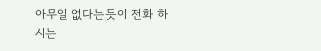아무일 없다는듯이 전화 하시는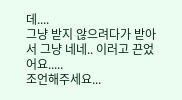데....
그냥 받지 않으려다가 받아서 그냥 네네.. 이러고 끈었어요.....
조언해주세요...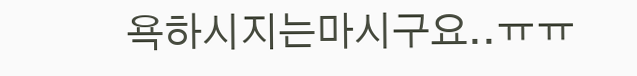욕하시지는마시구요..ㅠㅠ